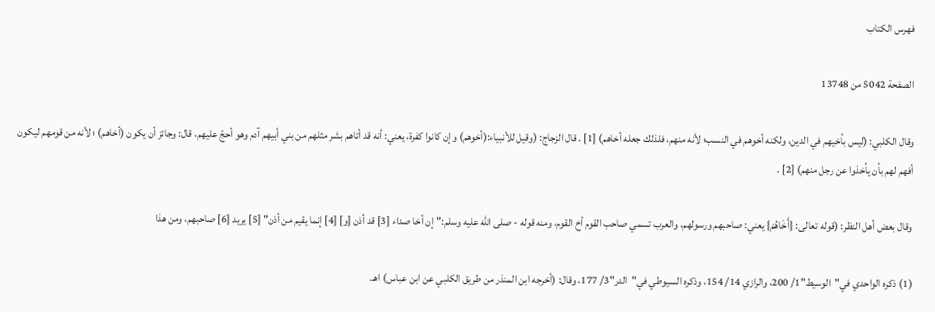فهرس الكتاب

الصفحة 5042 من 13748

وقال الكلبي: (ليس بأخيهم في الدين، ولكنه أخوهم في النسب؛ لأنه منهم، فلذلك جعله أخاهم) [1] . قال الزجاج: (وقيل للأنبياء:(أخوهم) وإن كانوا كفرة، يعني: أنه قد أتاهم بشر مثلهم من بني أبيهم آدم وهو أحجّ عليهم، قال: وجائز أن يكون (أخاهم) ؛ لأنه من قومهم ليكون أفهم لهم بأن يأخذوا عن رجل منهم) [2] .

وقال بعض أهل النظر: (قوله تعالى: {أَخَاهُمْ} يعني: صاحبهم ورسولهم، والعرب تسمي صاحب القوم أخ القوم، ومنه قوله - صلى الله عليه وسلم:"إن أخا صداء [3] قد أذن [و] [4] إنما يقيم من أذن" [5] يريد [6] صاحبهم، ومن هذا

(1) ذكره الواحدي في"الوسيط"1/ 200، والرازي 14/ 154، وذكره السيوطي في"الدر"3/ 177، وقال: (أخرجه ابن المنذر من طريق الكلبي عن ابن عباس) اهـ.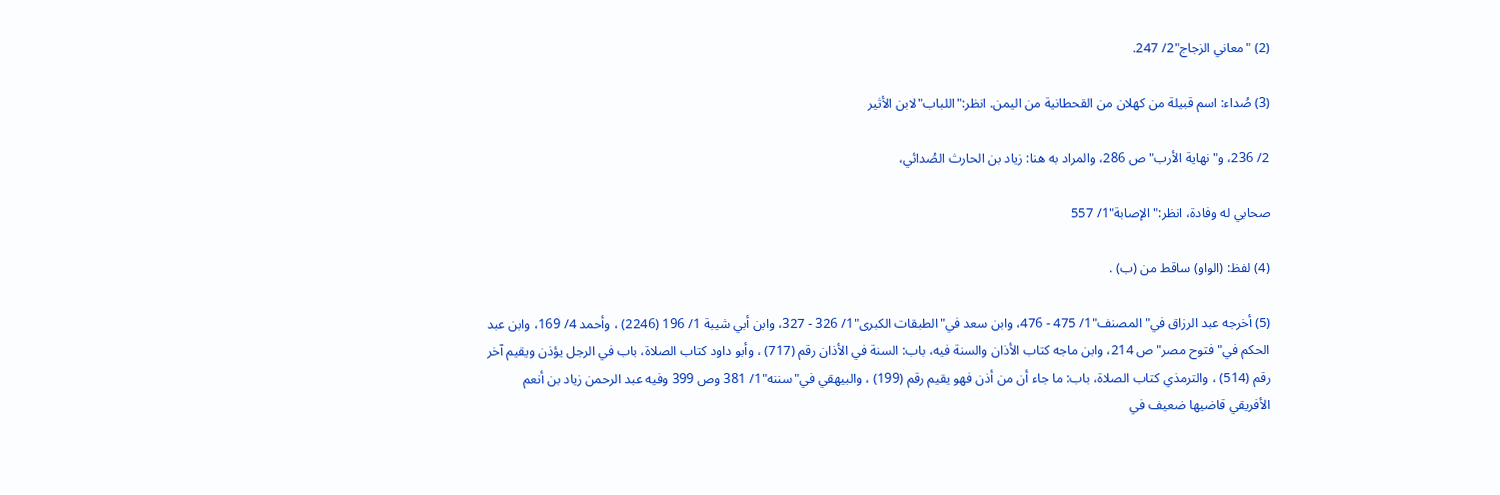(2) "معاني الزجاج"2/ 247.

(3) صُداء: اسم قبيلة من كهلان من القحطانية من اليمن. انظر:"اللباب"لابن الأثير

2/ 236، و"نهاية الأرب"ص 286، والمراد به هنا: زياد بن الحارث الصُدائي،

صحابي له وفادة، انظر:"الإصابة"1/ 557

(4) لفظ: (الواو) ساقط من (ب) .

(5) أخرجه عبد الرزاق في"المصنف"1/ 475 - 476، وابن سعد في"الطبقات الكبرى"1/ 326 - 327، وابن أبي شيبة 1/ 196 (2246) ، وأحمد 4/ 169، وابن عبد الحكم في"فتوح مصر"ص 214، وابن ماجه كتاب الأذان والسنة فيه، باب: السنة في الأذان رقم (717) ، وأبو داود كتاب الصلاة، باب في الرجل يؤذن ويقيم آخر رقم (514) ، والترمذي كتاب الصلاة، باب: ما جاء أن من أذن فهو يقيم رقم (199) ، والبيهقي في"سننه"1/ 381 وص 399 وفيه عبد الرحمن زياد بن أنعم الأفريقي قاضيها ضعيف في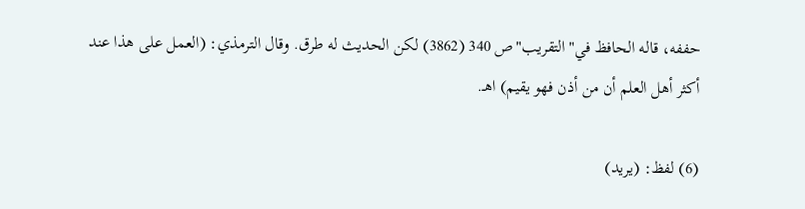حففه، قاله الحافظ في"التقريب"ص 340 (3862) لكن الحديث له طرق. وقال الترمذي: (العمل على هذا عند أكثر أهل العلم أن من أذن فهو يقيم) اهـ.

(6) لفظ: (يريد)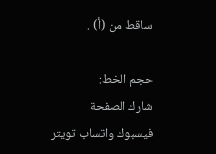ساقط من (أ) .

حجم الخط:
شارك الصفحة
فيسبوك واتساب تويتر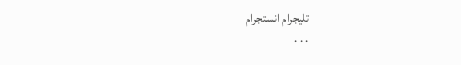تليجرام انستجرام
. . .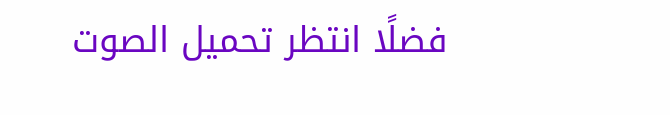فضلًا انتظر تحميل الصوت